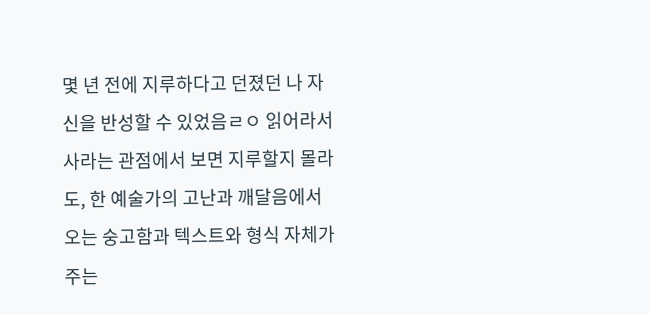몇 년 전에 지루하다고 던졌던 나 자신을 반성할 수 있었음ㄹㅇ 읽어라서사라는 관점에서 보면 지루할지 몰라도, 한 예술가의 고난과 깨달음에서 오는 숭고함과 텍스트와 형식 자체가 주는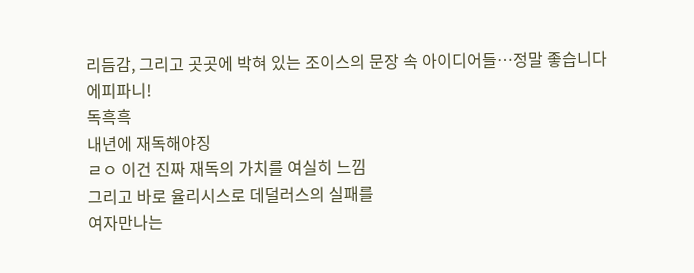리듬감, 그리고 곳곳에 박혀 있는 조이스의 문장 속 아이디어들…정말 좋습니다
에피파니!
독흑흑
내년에 재독해야징
ㄹㅇ 이건 진짜 재독의 가치를 여실히 느낌
그리고 바로 율리시스로 데덜러스의 실패를
여자만나는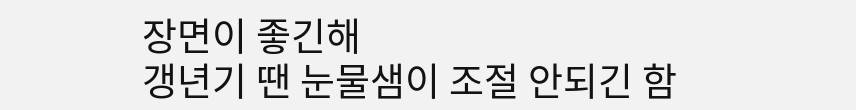장면이 좋긴해
갱년기 땐 눈물샘이 조절 안되긴 함